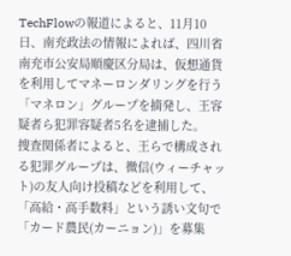TechFlowの報道によると、11月10日、南充政法の情報によれば、四川省南充市公安局順慶区分局は、仮想通貨を利用してマネーロンダリングを行う「マネロン」グループを摘発し、王容疑者ら犯罪容疑者5名を逮捕した。
捜査関係者によると、王らで構成される犯罪グループは、微信(ウィーチャット)の友人向け投稿などを利用して、「高給・高手数料」という誘い文句で「カード農民(カーニョン)」を募集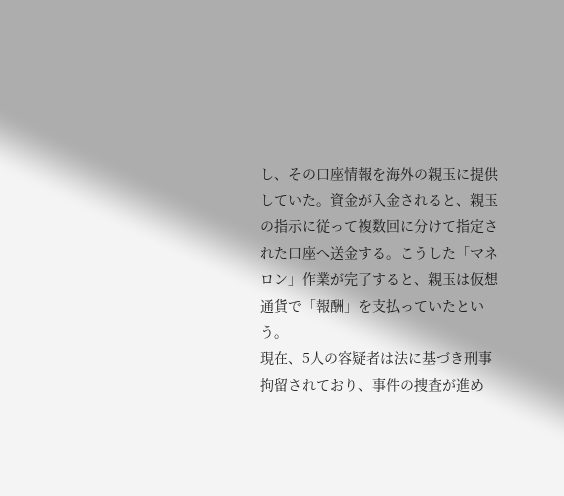し、その口座情報を海外の親玉に提供していた。資金が入金されると、親玉の指示に従って複数回に分けて指定された口座へ送金する。こうした「マネロン」作業が完了すると、親玉は仮想通貨で「報酬」を支払っていたという。
現在、5人の容疑者は法に基づき刑事拘留されており、事件の捜査が進め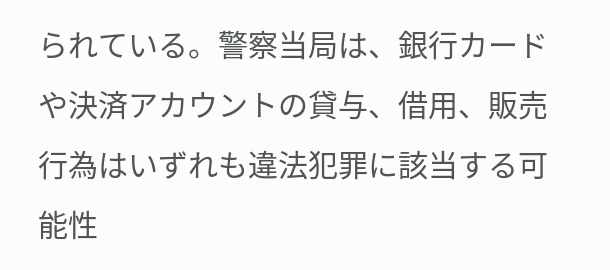られている。警察当局は、銀行カードや決済アカウントの貸与、借用、販売行為はいずれも違法犯罪に該当する可能性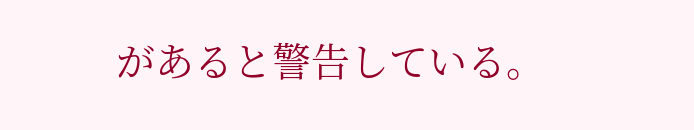があると警告している。